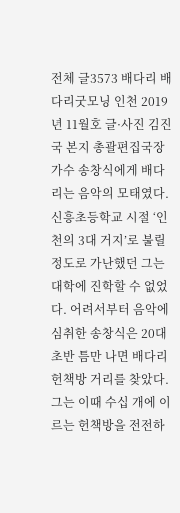전체 글3573 배다리 배다리굿모닝 인천 2019년 11월호 글·사진 김진국 본지 총괄편집국장 가수 송창식에게 배다리는 음악의 모태였다. 신흥초등학교 시절 ‘인천의 3대 거지’로 불릴 정도로 가난했던 그는 대학에 진학할 수 없었다. 어려서부터 음악에 심취한 송창식은 20대 초반 틈만 나면 배다리 헌책방 거리를 찾았다. 그는 이때 수십 개에 이르는 헌책방을 전전하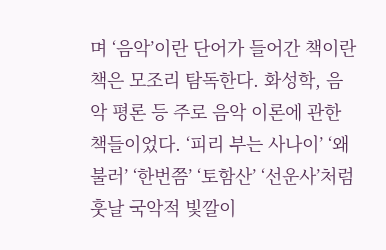며 ‘음악’이란 단어가 들어간 책이란 책은 모조리 탐독한다. 화성학, 음악 평론 등 주로 음악 이론에 관한 책들이었다. ‘피리 부는 사나이’ ‘왜 불러’ ‘한번쯤’ ‘토함산’ ‘선운사’처럼 훗날 국악적 빛깔이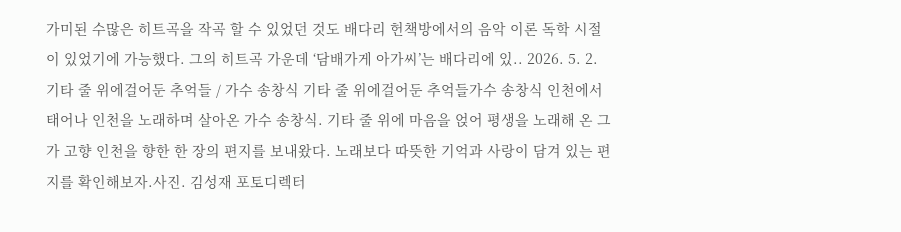가미된 수많은 히트곡을 작곡 할 수 있었던 것도 배다리 헌책방에서의 음악 이론 독학 시절이 있었기에 가능했다. 그의 히트곡 가운데 ‘담배가게 아가씨’는 배다리에 있.. 2026. 5. 2. 기타 줄 위에걸어둔 추억들 / 가수 송창식 기타 줄 위에걸어둔 추억들가수 송창식 인천에서 태어나 인천을 노래하며 살아온 가수 송창식. 기타 줄 위에 마음을 얹어 평생을 노래해 온 그가 고향 인천을 향한 한 장의 편지를 보내왔다. 노래보다 따뜻한 기억과 사랑이 담겨 있는 편지를 확인해보자.사진. 김성재 포토디렉터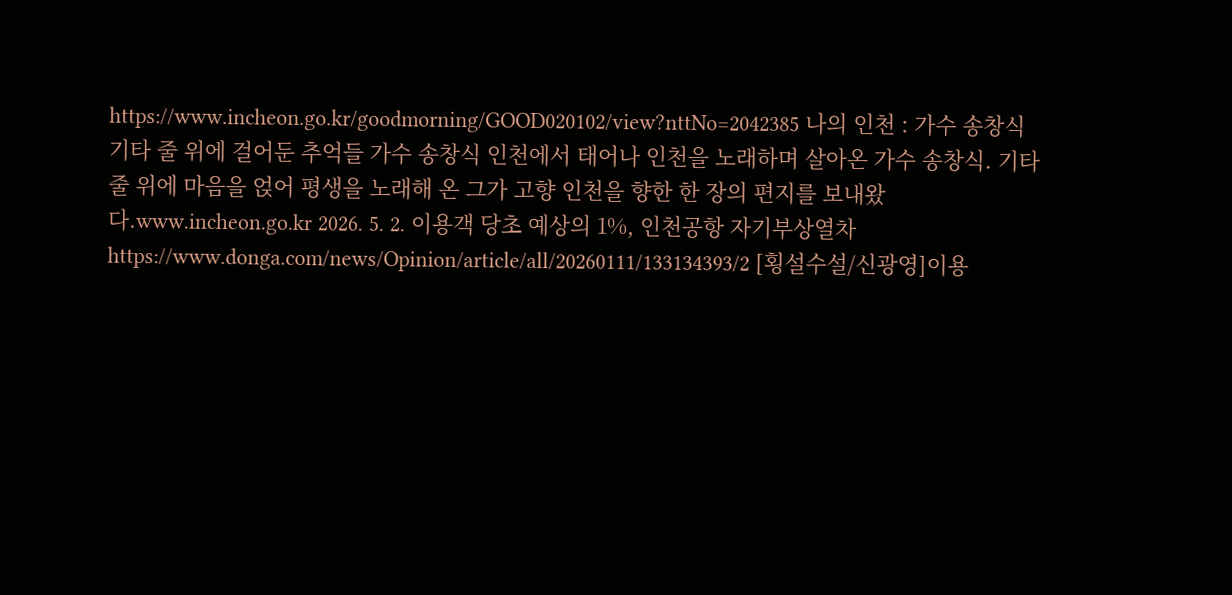https://www.incheon.go.kr/goodmorning/GOOD020102/view?nttNo=2042385 나의 인천 : 가수 송창식기타 줄 위에 걸어둔 추억들 가수 송창식 인천에서 태어나 인천을 노래하며 살아온 가수 송창식. 기타 줄 위에 마음을 얹어 평생을 노래해 온 그가 고향 인천을 향한 한 장의 편지를 보내왔다.www.incheon.go.kr 2026. 5. 2. 이용객 당초 예상의 1%, 인천공항 자기부상열차 https://www.donga.com/news/Opinion/article/all/20260111/133134393/2 [횡설수설/신광영]이용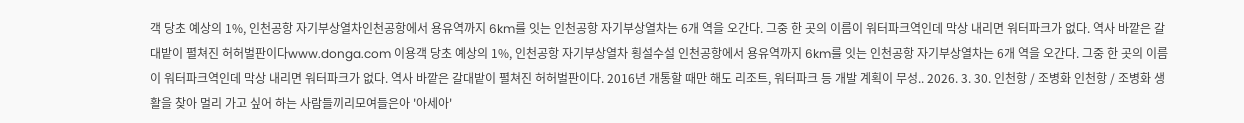객 당초 예상의 1%, 인천공항 자기부상열차인천공항에서 용유역까지 6km를 잇는 인천공항 자기부상열차는 6개 역을 오간다. 그중 한 곳의 이름이 워터파크역인데 막상 내리면 워터파크가 없다. 역사 바깥은 갈대밭이 펼쳐진 허허벌판이다www.donga.com 이용객 당초 예상의 1%, 인천공항 자기부상열차 횡설수설 인천공항에서 용유역까지 6km를 잇는 인천공항 자기부상열차는 6개 역을 오간다. 그중 한 곳의 이름이 워터파크역인데 막상 내리면 워터파크가 없다. 역사 바깥은 갈대밭이 펼쳐진 허허벌판이다. 2016년 개통할 때만 해도 리조트, 워터파크 등 개발 계획이 무성.. 2026. 3. 30. 인천항 / 조병화 인천항 / 조병화 생활을 찾아 멀리 가고 싶어 하는 사람들끼리모여들은아 '아세아'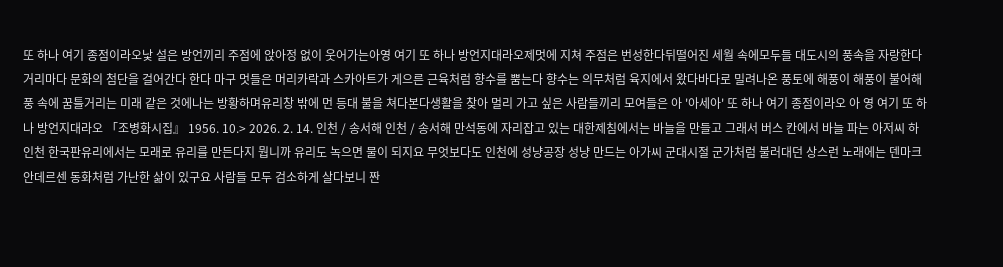또 하나 여기 종점이라오낯 설은 방언끼리 주점에 앉아정 없이 웃어가는아영 여기 또 하나 방언지대라오제멋에 지쳐 주점은 번성한다뒤떨어진 세월 속에모두들 대도시의 풍속을 자랑한다 거리마다 문화의 첨단을 걸어간다 한다 마구 멋들은 머리카락과 스카아트가 게으른 근육처럼 향수를 뿜는다 향수는 의무처럼 육지에서 왔다바다로 밀려나온 풍토에 해풍이 해풍이 불어해풍 속에 꿈틀거리는 미래 같은 것에나는 방황하며유리창 밖에 먼 등대 불을 쳐다본다생활을 찾아 멀리 가고 싶은 사람들끼리 모여들은 아 '아세아' 또 하나 여기 종점이라오 아 영 여기 또 하나 방언지대라오 「조병화시집』 1956. 10.> 2026. 2. 14. 인천 / 송서해 인천 / 송서해 만석동에 자리잡고 있는 대한제침에서는 바늘을 만들고 그래서 버스 칸에서 바늘 파는 아저씨 하인천 한국판유리에서는 모래로 유리를 만든다지 뭡니까 유리도 녹으면 물이 되지요 무엇보다도 인천에 성냥공장 성냥 만드는 아가씨 군대시절 군가처럼 불러대던 상스런 노래에는 덴마크 안데르센 동화처럼 가난한 삶이 있구요 사람들 모두 검소하게 살다보니 짠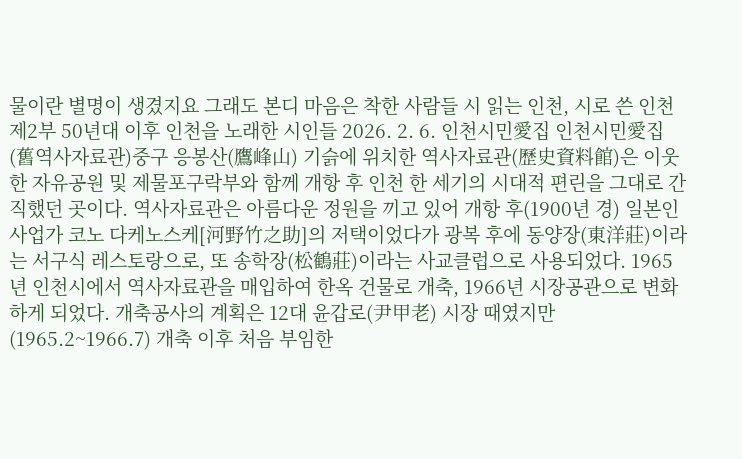물이란 별명이 생겼지요 그래도 본디 마음은 착한 사람들 시 읽는 인천, 시로 쓴 인천제2부 50년대 이후 인천을 노래한 시인들 2026. 2. 6. 인천시민愛집 인천시민愛집(舊역사자료관)중구 응봉산(鷹峰山) 기슭에 위치한 역사자료관(歷史資料館)은 이웃한 자유공원 및 제물포구락부와 함께 개항 후 인천 한 세기의 시대적 편린을 그대로 간직했던 곳이다. 역사자료관은 아름다운 정원을 끼고 있어 개항 후(1900년 경) 일본인 사업가 코노 다케노스케[河野竹之助]의 저택이었다가 광복 후에 동양장(東洋莊)이라는 서구식 레스토랑으로, 또 송학장(松鶴莊)이라는 사교클럽으로 사용되었다. 1965년 인천시에서 역사자료관을 매입하여 한옥 건물로 개축, 1966년 시장공관으로 변화하게 되었다. 개축공사의 계획은 12대 윤갑로(尹甲老) 시장 때였지만(1965.2~1966.7) 개축 이후 처음 부임한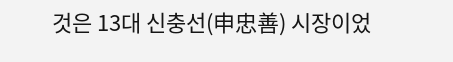것은 13대 신충선(申忠善) 시장이었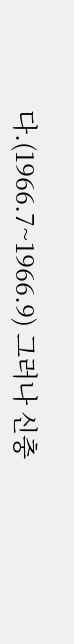다.(1966.7~1966.9) 그러나 신충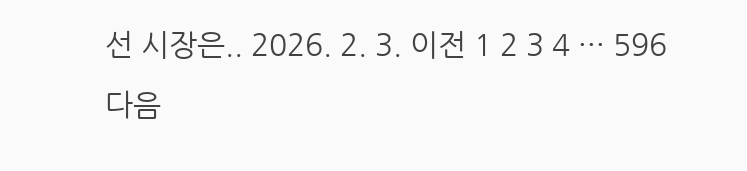선 시장은.. 2026. 2. 3. 이전 1 2 3 4 ··· 596 다음